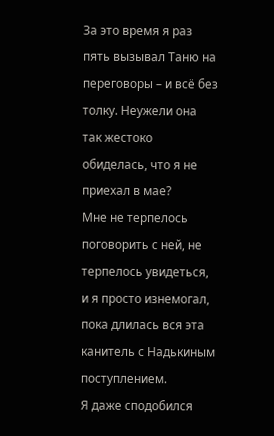За это время я раз пять вызывал Таню на переговоры – и всё без толку. Неужели она так жестоко обиделась, что я не приехал в мае?
Мне не терпелось поговорить с ней, не терпелось увидеться, и я просто изнемогал, пока длилась вся эта канитель с Надькиным поступлением.
Я даже сподобился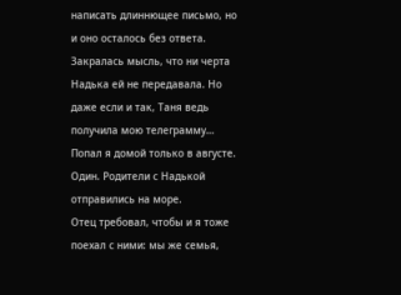написать длиннющее письмо, но и оно осталось без ответа. Закралась мысль, что ни черта Надька ей не передавала. Но даже если и так, Таня ведь получила мою телеграмму…
Попал я домой только в августе. Один. Родители с Надькой отправились на море.
Отец требовал, чтобы и я тоже поехал с ними: мы же семья,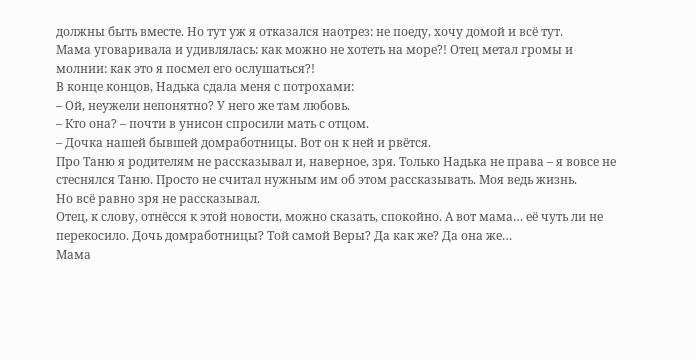должны быть вместе. Но тут уж я отказался наотрез: не поеду, хочу домой и всё тут.
Мама уговаривала и удивлялась: как можно не хотеть на море?! Отец метал громы и молнии: как это я посмел его ослушаться?!
В конце концов, Надька сдала меня с потрохами:
– Ой, неужели непонятно? У него же там любовь.
– Кто она? – почти в унисон спросили мать с отцом.
– Дочка нашей бывшей домработницы. Вот он к ней и рвётся.
Про Таню я родителям не рассказывал и, наверное, зря. Только Надька не права – я вовсе не стеснялся Таню. Просто не считал нужным им об этом рассказывать. Моя ведь жизнь.
Но всё равно зря не рассказывал.
Отец, к слову, отнёсся к этой новости, можно сказать, спокойно. А вот мама… её чуть ли не перекосило. Дочь домработницы? Той самой Веры? Да как же? Да она же…
Мама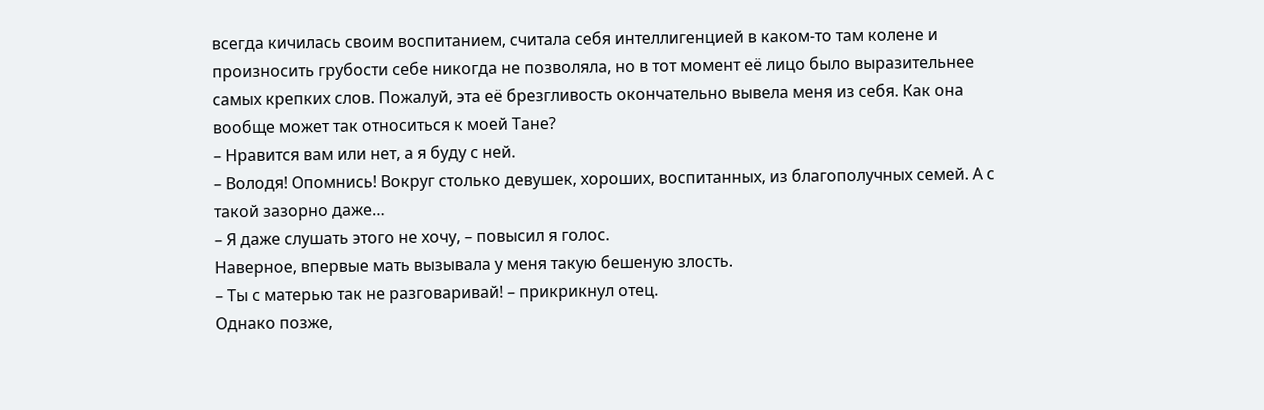всегда кичилась своим воспитанием, считала себя интеллигенцией в каком-то там колене и произносить грубости себе никогда не позволяла, но в тот момент её лицо было выразительнее самых крепких слов. Пожалуй, эта её брезгливость окончательно вывела меня из себя. Как она вообще может так относиться к моей Тане?
– Нравится вам или нет, а я буду с ней.
– Володя! Опомнись! Вокруг столько девушек, хороших, воспитанных, из благополучных семей. А с такой зазорно даже…
– Я даже слушать этого не хочу, – повысил я голос.
Наверное, впервые мать вызывала у меня такую бешеную злость.
– Ты с матерью так не разговаривай! – прикрикнул отец.
Однако позже,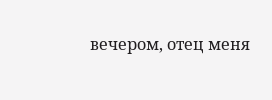вечером, отец меня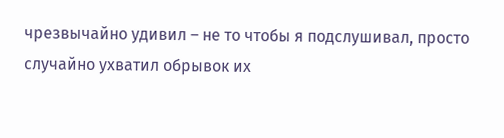чрезвычайно удивил – не то чтобы я подслушивал, просто случайно ухватил обрывок их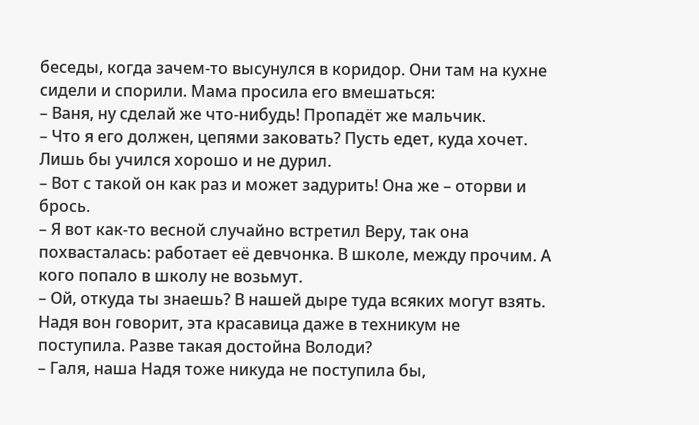беседы, когда зачем-то высунулся в коридор. Они там на кухне сидели и спорили. Мама просила его вмешаться:
– Ваня, ну сделай же что-нибудь! Пропадёт же мальчик.
– Что я его должен, цепями заковать? Пусть едет, куда хочет. Лишь бы учился хорошо и не дурил.
– Вот с такой он как раз и может задурить! Она же – оторви и брось.
– Я вот как-то весной случайно встретил Веру, так она похвасталась: работает её девчонка. В школе, между прочим. А кого попало в школу не возьмут.
– Ой, откуда ты знаешь? В нашей дыре туда всяких могут взять. Надя вон говорит, эта красавица даже в техникум не поступила. Разве такая достойна Володи?
– Галя, наша Надя тоже никуда не поступила бы,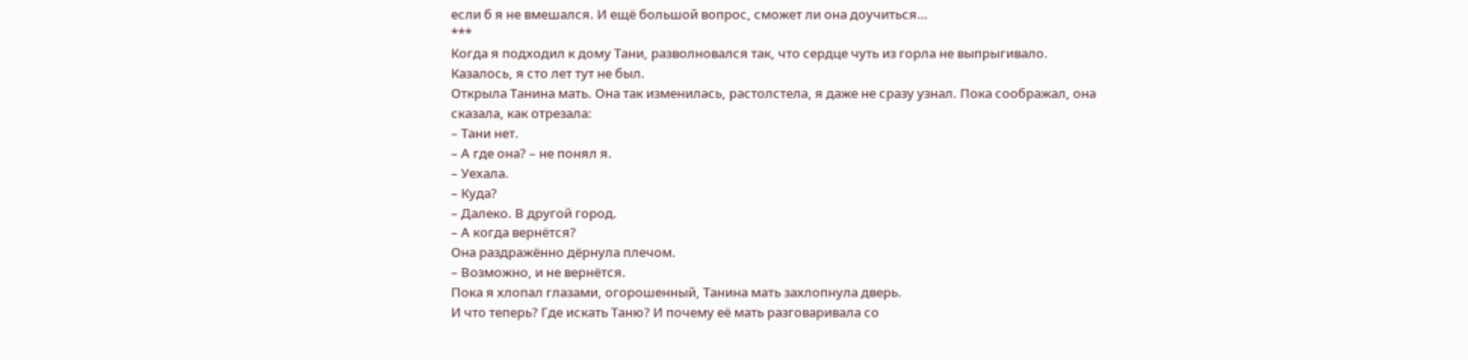если б я не вмешался. И ещё большой вопрос, сможет ли она доучиться…
***
Когда я подходил к дому Тани, разволновался так, что сердце чуть из горла не выпрыгивало. Казалось, я сто лет тут не был.
Открыла Танина мать. Она так изменилась, растолстела, я даже не сразу узнал. Пока соображал, она сказала, как отрезала:
– Тани нет.
– А где она? – не понял я.
– Уехала.
– Куда?
– Далеко. В другой город.
– А когда вернётся?
Она раздражённо дёрнула плечом.
– Возможно, и не вернётся.
Пока я хлопал глазами, огорошенный, Танина мать захлопнула дверь.
И что теперь? Где искать Таню? И почему её мать разговаривала со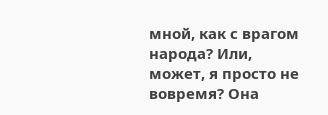мной, как с врагом народа? Или, может, я просто не вовремя? Она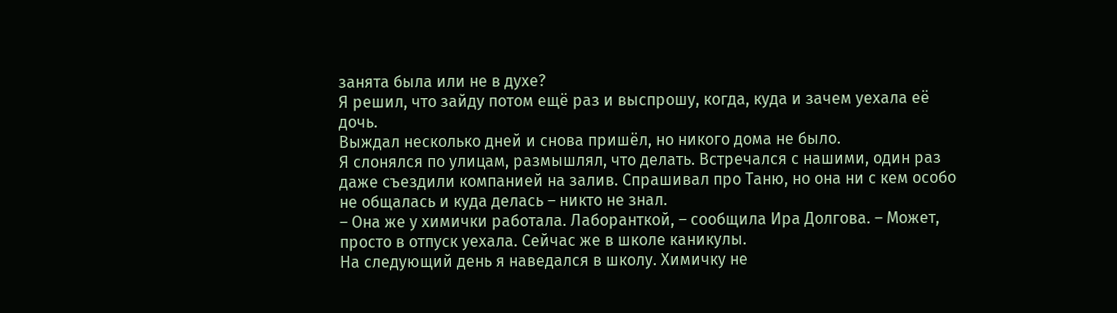занята была или не в духе?
Я решил, что зайду потом ещё раз и выспрошу, когда, куда и зачем уехала её дочь.
Выждал несколько дней и снова пришёл, но никого дома не было.
Я слонялся по улицам, размышлял, что делать. Встречался с нашими, один раз даже съездили компанией на залив. Спрашивал про Таню, но она ни с кем особо не общалась и куда делась – никто не знал.
– Она же у химички работала. Лаборанткой, – сообщила Ира Долгова. – Может, просто в отпуск уехала. Сейчас же в школе каникулы.
На следующий день я наведался в школу. Химичку не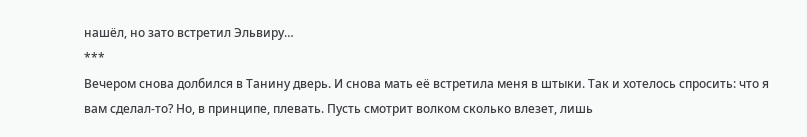нашёл, но зато встретил Эльвиру…
***
Вечером снова долбился в Танину дверь. И снова мать её встретила меня в штыки. Так и хотелось спросить: что я вам сделал-то? Но, в принципе, плевать. Пусть смотрит волком сколько влезет, лишь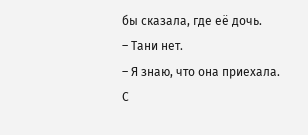бы сказала, где её дочь.
– Тани нет.
– Я знаю, что она приехала.
С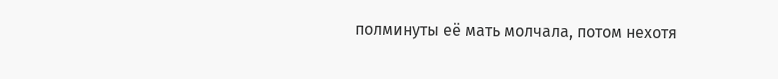полминуты её мать молчала, потом нехотя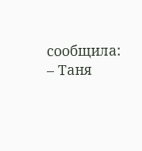сообщила:
– Таня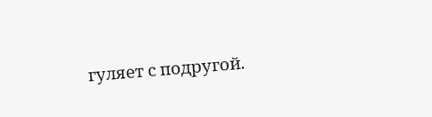гуляет с подругой.